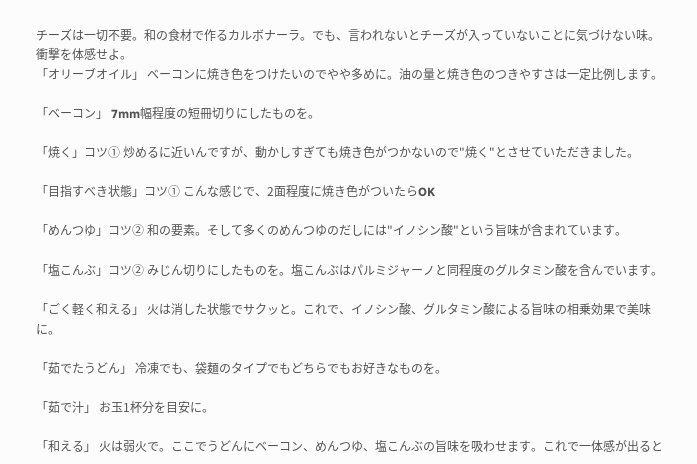チーズは一切不要。和の食材で作るカルボナーラ。でも、言われないとチーズが入っていないことに気づけない味。衝撃を体感せよ。
「オリーブオイル」 ベーコンに焼き色をつけたいのでやや多めに。油の量と焼き色のつきやすさは一定比例します。

「ベーコン」 7mm幅程度の短冊切りにしたものを。

「焼く」コツ① 炒めるに近いんですが、動かしすぎても焼き色がつかないので"焼く"とさせていただきました。

「目指すべき状態」コツ① こんな感じで、2面程度に焼き色がついたらOK

「めんつゆ」コツ② 和の要素。そして多くのめんつゆのだしには"イノシン酸"という旨味が含まれています。

「塩こんぶ」コツ② みじん切りにしたものを。塩こんぶはパルミジャーノと同程度のグルタミン酸を含んでいます。

「ごく軽く和える」 火は消した状態でサクッと。これで、イノシン酸、グルタミン酸による旨味の相乗効果で美味に。

「茹でたうどん」 冷凍でも、袋麺のタイプでもどちらでもお好きなものを。

「茹で汁」 お玉1杯分を目安に。

「和える」 火は弱火で。ここでうどんにベーコン、めんつゆ、塩こんぶの旨味を吸わせます。これで一体感が出ると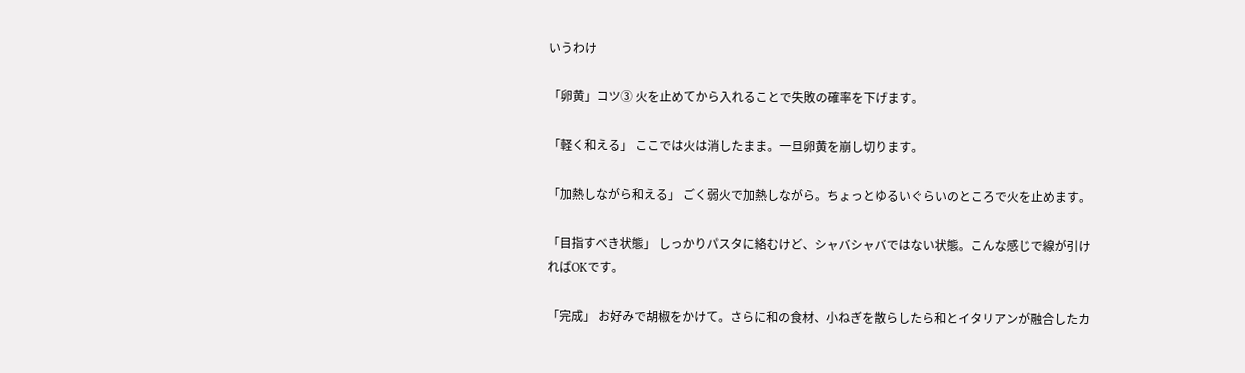いうわけ

「卵黄」コツ③ 火を止めてから入れることで失敗の確率を下げます。

「軽く和える」 ここでは火は消したまま。一旦卵黄を崩し切ります。

「加熱しながら和える」 ごく弱火で加熱しながら。ちょっとゆるいぐらいのところで火を止めます。

「目指すべき状態」 しっかりパスタに絡むけど、シャバシャバではない状態。こんな感じで線が引ければOKです。

「完成」 お好みで胡椒をかけて。さらに和の食材、小ねぎを散らしたら和とイタリアンが融合したカ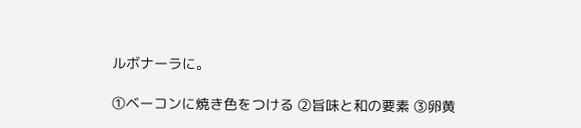ルボナーラに。

①ベーコンに焼き色をつける ②旨味と和の要素 ③卵黄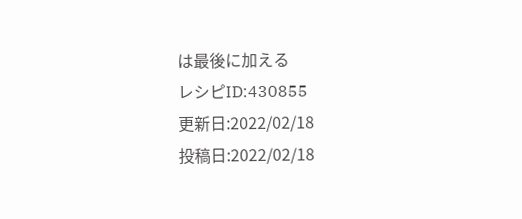は最後に加える
レシピID:430855
更新日:2022/02/18
投稿日:2022/02/18